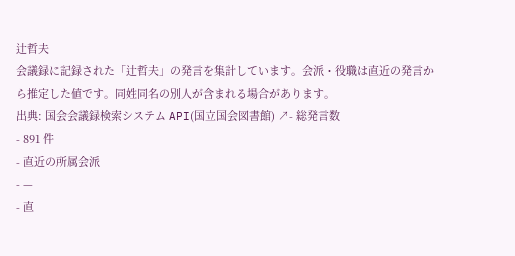辻哲夫
会議録に記録された「辻哲夫」の発言を集計しています。会派・役職は直近の発言から推定した値です。同姓同名の別人が含まれる場合があります。
出典: 国会会議録検索システム API(国立国会図書館) ↗- 総発言数
- 891 件
- 直近の所属会派
- —
- 直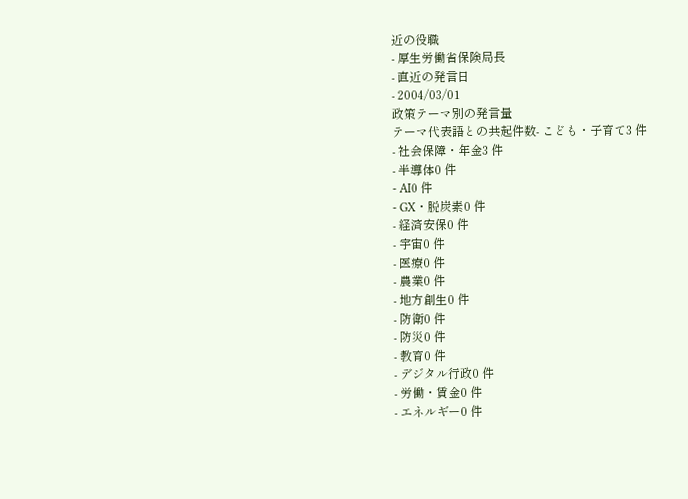近の役職
- 厚生労働省保険局長
- 直近の発言日
- 2004/03/01
政策テーマ別の発言量
テーマ代表語との共起件数- こども・子育て3 件
- 社会保障・年金3 件
- 半導体0 件
- AI0 件
- GX・脱炭素0 件
- 経済安保0 件
- 宇宙0 件
- 医療0 件
- 農業0 件
- 地方創生0 件
- 防衛0 件
- 防災0 件
- 教育0 件
- デジタル行政0 件
- 労働・賃金0 件
- エネルギー0 件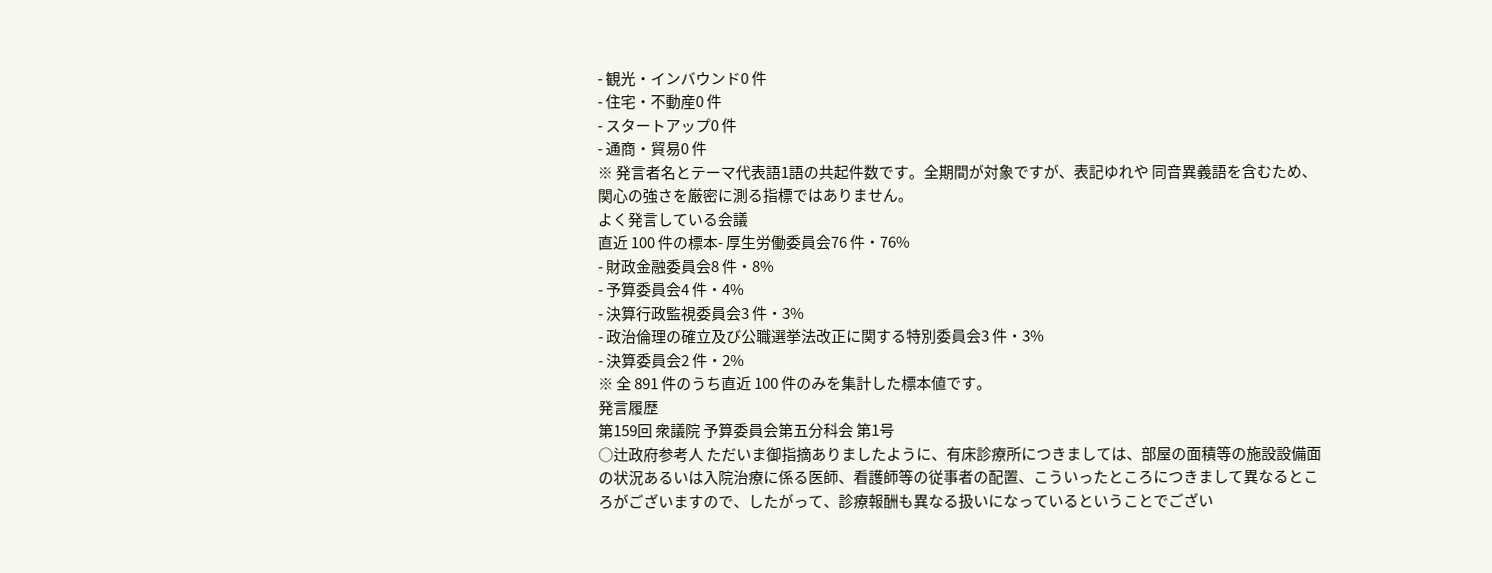- 観光・インバウンド0 件
- 住宅・不動産0 件
- スタートアップ0 件
- 通商・貿易0 件
※ 発言者名とテーマ代表語1語の共起件数です。全期間が対象ですが、表記ゆれや 同音異義語を含むため、関心の強さを厳密に測る指標ではありません。
よく発言している会議
直近 100 件の標本- 厚生労働委員会76 件・76%
- 財政金融委員会8 件・8%
- 予算委員会4 件・4%
- 決算行政監視委員会3 件・3%
- 政治倫理の確立及び公職選挙法改正に関する特別委員会3 件・3%
- 決算委員会2 件・2%
※ 全 891 件のうち直近 100 件のみを集計した標本値です。
発言履歴
第159回 衆議院 予算委員会第五分科会 第1号
○辻政府参考人 ただいま御指摘ありましたように、有床診療所につきましては、部屋の面積等の施設設備面の状況あるいは入院治療に係る医師、看護師等の従事者の配置、こういったところにつきまして異なるところがございますので、したがって、診療報酬も異なる扱いになっているということでござい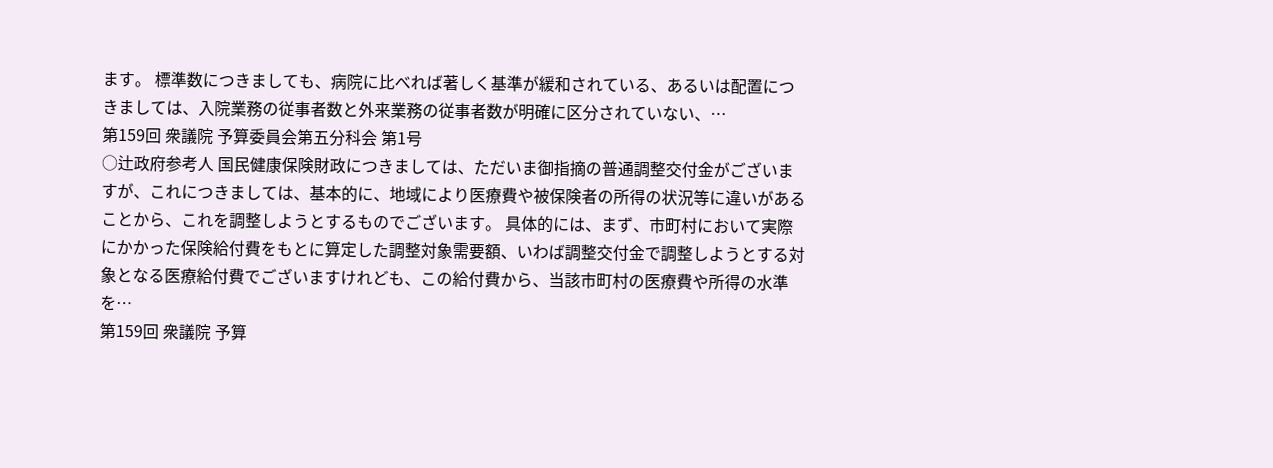ます。 標準数につきましても、病院に比べれば著しく基準が緩和されている、あるいは配置につきましては、入院業務の従事者数と外来業務の従事者数が明確に区分されていない、…
第159回 衆議院 予算委員会第五分科会 第1号
○辻政府参考人 国民健康保険財政につきましては、ただいま御指摘の普通調整交付金がございますが、これにつきましては、基本的に、地域により医療費や被保険者の所得の状況等に違いがあることから、これを調整しようとするものでございます。 具体的には、まず、市町村において実際にかかった保険給付費をもとに算定した調整対象需要額、いわば調整交付金で調整しようとする対象となる医療給付費でございますけれども、この給付費から、当該市町村の医療費や所得の水準を…
第159回 衆議院 予算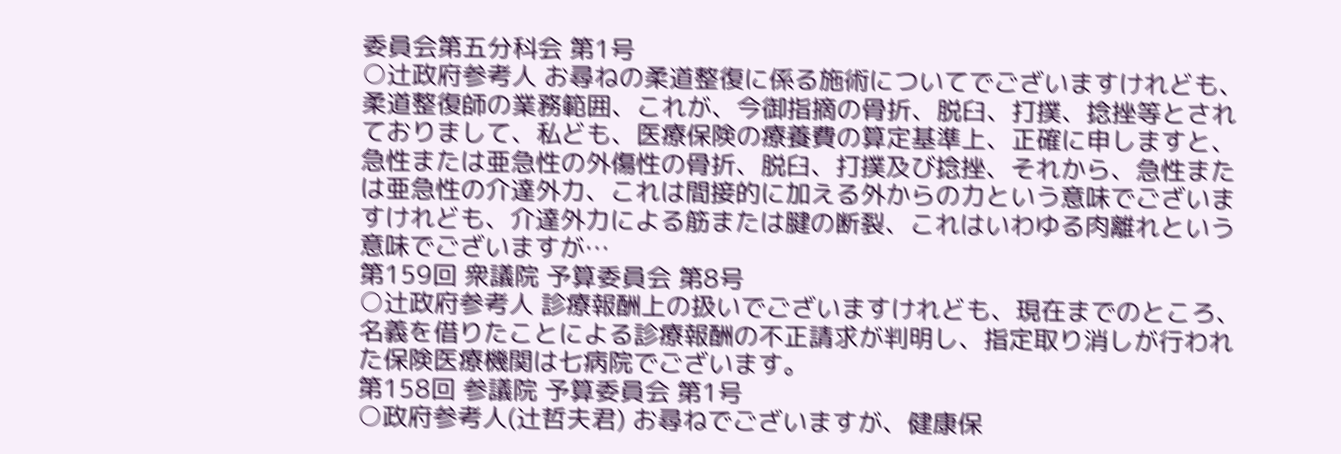委員会第五分科会 第1号
○辻政府参考人 お尋ねの柔道整復に係る施術についてでございますけれども、柔道整復師の業務範囲、これが、今御指摘の骨折、脱臼、打撲、捻挫等とされておりまして、私ども、医療保険の療養費の算定基準上、正確に申しますと、急性または亜急性の外傷性の骨折、脱臼、打撲及び捻挫、それから、急性または亜急性の介達外力、これは間接的に加える外からの力という意味でございますけれども、介達外力による筋または腱の断裂、これはいわゆる肉離れという意味でございますが…
第159回 衆議院 予算委員会 第8号
○辻政府参考人 診療報酬上の扱いでございますけれども、現在までのところ、名義を借りたことによる診療報酬の不正請求が判明し、指定取り消しが行われた保険医療機関は七病院でございます。
第158回 参議院 予算委員会 第1号
○政府参考人(辻哲夫君) お尋ねでございますが、健康保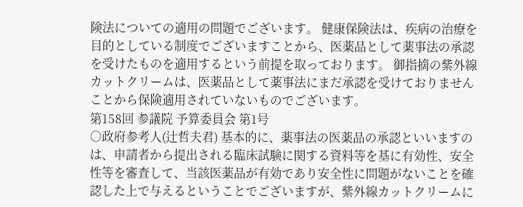険法についての適用の問題でございます。 健康保険法は、疾病の治療を目的としている制度でございますことから、医薬品として薬事法の承認を受けたものを適用するという前提を取っております。 御指摘の紫外線カットクリームは、医薬品として薬事法にまだ承認を受けておりませんことから保険適用されていないものでございます。
第158回 参議院 予算委員会 第1号
○政府参考人(辻哲夫君) 基本的に、薬事法の医薬品の承認といいますのは、申請者から提出される臨床試験に関する資料等を基に有効性、安全性等を審査して、当該医薬品が有効であり安全性に問題がないことを確認した上で与えるということでございますが、紫外線カットクリームに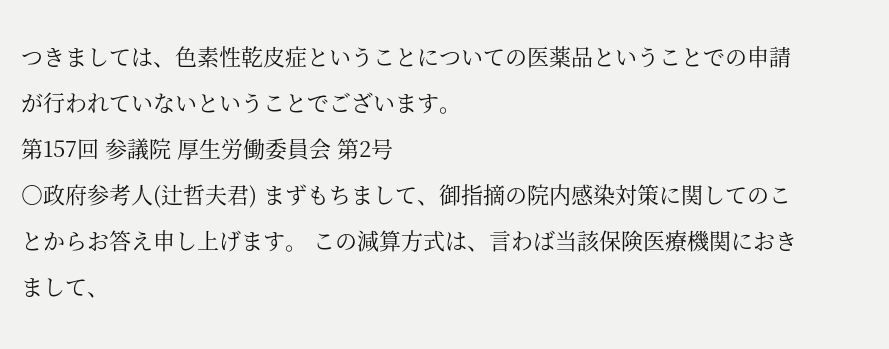つきましては、色素性乾皮症ということについての医薬品ということでの申請が行われていないということでございます。
第157回 参議院 厚生労働委員会 第2号
○政府参考人(辻哲夫君) まずもちまして、御指摘の院内感染対策に関してのことからお答え申し上げます。 この減算方式は、言わば当該保険医療機関におきまして、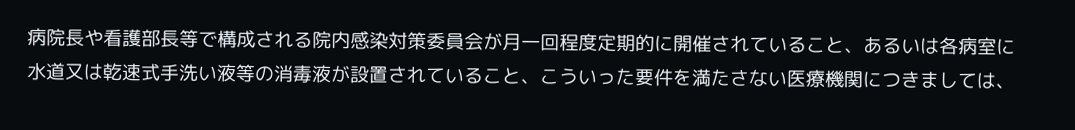病院長や看護部長等で構成される院内感染対策委員会が月一回程度定期的に開催されていること、あるいは各病室に水道又は乾速式手洗い液等の消毒液が設置されていること、こういった要件を満たさない医療機関につきましては、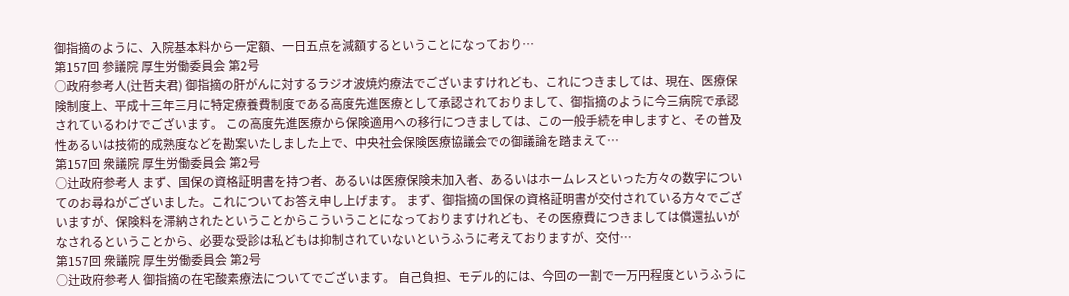御指摘のように、入院基本料から一定額、一日五点を減額するということになっており…
第157回 参議院 厚生労働委員会 第2号
○政府参考人(辻哲夫君) 御指摘の肝がんに対するラジオ波焼灼療法でございますけれども、これにつきましては、現在、医療保険制度上、平成十三年三月に特定療養費制度である高度先進医療として承認されておりまして、御指摘のように今三病院で承認されているわけでございます。 この高度先進医療から保険適用への移行につきましては、この一般手続を申しますと、その普及性あるいは技術的成熟度などを勘案いたしました上で、中央社会保険医療協議会での御議論を踏まえて…
第157回 衆議院 厚生労働委員会 第2号
○辻政府参考人 まず、国保の資格証明書を持つ者、あるいは医療保険未加入者、あるいはホームレスといった方々の数字についてのお尋ねがございました。これについてお答え申し上げます。 まず、御指摘の国保の資格証明書が交付されている方々でございますが、保険料を滞納されたということからこういうことになっておりますけれども、その医療費につきましては償還払いがなされるということから、必要な受診は私どもは抑制されていないというふうに考えておりますが、交付…
第157回 衆議院 厚生労働委員会 第2号
○辻政府参考人 御指摘の在宅酸素療法についてでございます。 自己負担、モデル的には、今回の一割で一万円程度というふうに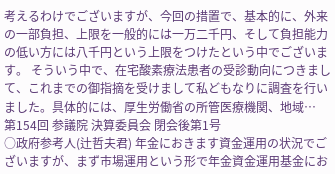考えるわけでございますが、今回の措置で、基本的に、外来の一部負担、上限を一般的には一万二千円、そして負担能力の低い方には八千円という上限をつけたという中でございます。 そういう中で、在宅酸素療法患者の受診動向につきまして、これまでの御指摘を受けまして私どもなりに調査を行いました。具体的には、厚生労働省の所管医療機関、地域…
第154回 参議院 決算委員会 閉会後第1号
○政府参考人(辻哲夫君) 年金におきます資金運用の状況でございますが、まず市場運用という形で年金資金運用基金にお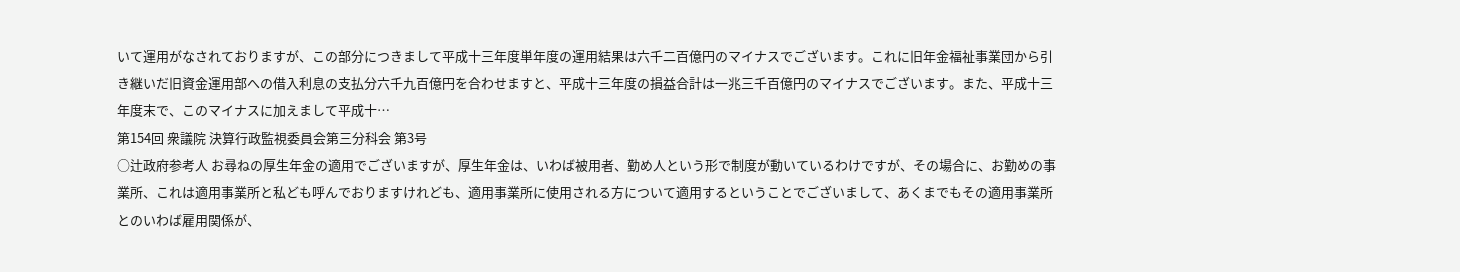いて運用がなされておりますが、この部分につきまして平成十三年度単年度の運用結果は六千二百億円のマイナスでございます。これに旧年金福祉事業団から引き継いだ旧資金運用部への借入利息の支払分六千九百億円を合わせますと、平成十三年度の損益合計は一兆三千百億円のマイナスでございます。また、平成十三年度末で、このマイナスに加えまして平成十…
第154回 衆議院 決算行政監視委員会第三分科会 第3号
○辻政府参考人 お尋ねの厚生年金の適用でございますが、厚生年金は、いわば被用者、勤め人という形で制度が動いているわけですが、その場合に、お勤めの事業所、これは適用事業所と私ども呼んでおりますけれども、適用事業所に使用される方について適用するということでございまして、あくまでもその適用事業所とのいわば雇用関係が、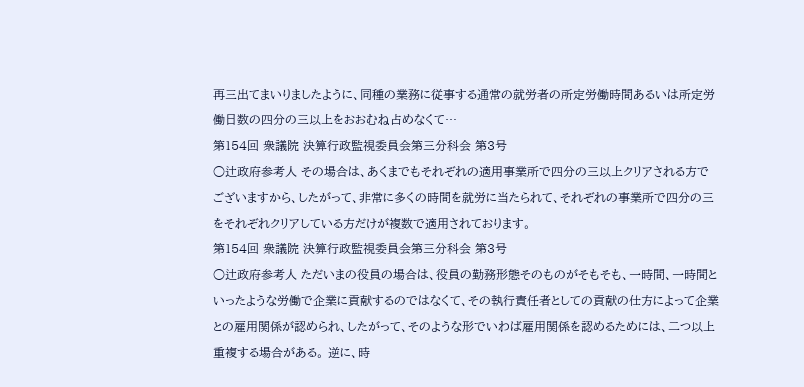再三出てまいりましたように、同種の業務に従事する通常の就労者の所定労働時間あるいは所定労働日数の四分の三以上をおおむね占めなくて…
第154回 衆議院 決算行政監視委員会第三分科会 第3号
○辻政府参考人 その場合は、あくまでもそれぞれの適用事業所で四分の三以上クリアされる方でございますから、したがって、非常に多くの時間を就労に当たられて、それぞれの事業所で四分の三をそれぞれクリアしている方だけが複数で適用されております。
第154回 衆議院 決算行政監視委員会第三分科会 第3号
○辻政府参考人 ただいまの役員の場合は、役員の勤務形態そのものがそもそも、一時間、一時間といったような労働で企業に貢献するのではなくて、その執行責任者としての貢献の仕方によって企業との雇用関係が認められ、したがって、そのような形でいわば雇用関係を認めるためには、二つ以上重複する場合がある。 逆に、時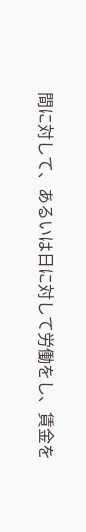間に対して、あるいは日に対して労働をし、賃金を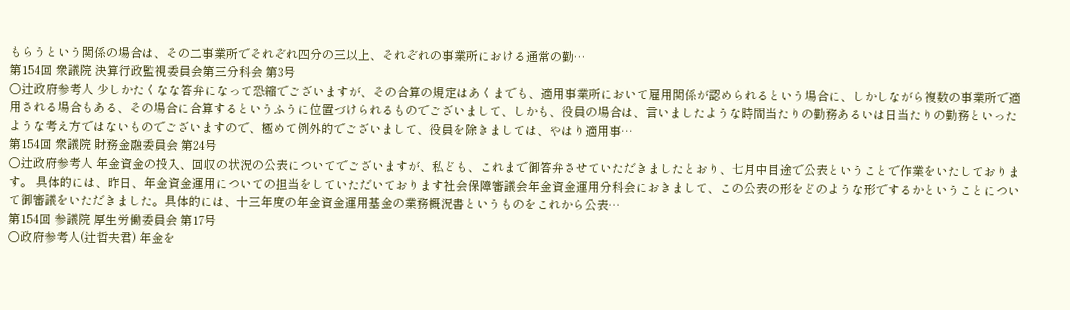もらうという関係の場合は、その二事業所でそれぞれ四分の三以上、それぞれの事業所における通常の勤…
第154回 衆議院 決算行政監視委員会第三分科会 第3号
○辻政府参考人 少しかたくなな答弁になって恐縮でございますが、その合算の規定はあくまでも、適用事業所において雇用関係が認められるという場合に、しかしながら複数の事業所で適用される場合もある、その場合に合算するというふうに位置づけられるものでございまして、しかも、役員の場合は、言いましたような時間当たりの勤務あるいは日当たりの勤務といったような考え方ではないものでございますので、極めて例外的でございまして、役員を除きましては、やはり適用事…
第154回 衆議院 財務金融委員会 第24号
○辻政府参考人 年金資金の投入、回収の状況の公表についてでございますが、私ども、これまで御答弁させていただきましたとおり、七月中目途で公表ということで作業をいたしております。 具体的には、昨日、年金資金運用についての担当をしていただいております社会保障審議会年金資金運用分科会におきまして、この公表の形をどのような形でするかということについて御審議をいただきました。具体的には、十三年度の年金資金運用基金の業務概況書というものをこれから公表…
第154回 参議院 厚生労働委員会 第17号
○政府参考人(辻哲夫君) 年金を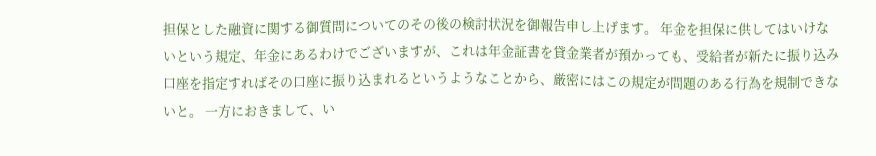担保とした融資に関する御質問についてのその後の検討状況を御報告申し上げます。 年金を担保に供してはいけないという規定、年金にあるわけでございますが、これは年金証書を貸金業者が預かっても、受給者が新たに振り込み口座を指定すればその口座に振り込まれるというようなことから、厳密にはこの規定が問題のある行為を規制できないと。 一方におきまして、い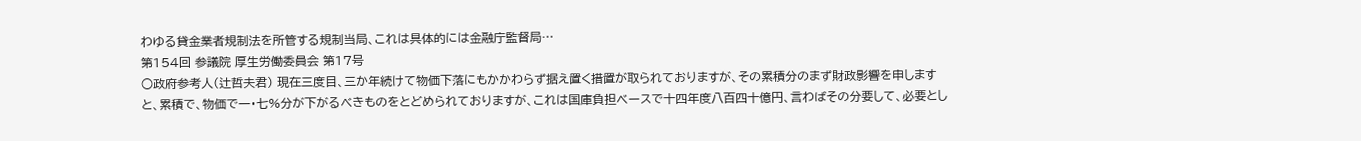わゆる貸金業者規制法を所管する規制当局、これは具体的には金融庁監督局…
第154回 参議院 厚生労働委員会 第17号
○政府参考人(辻哲夫君) 現在三度目、三か年続けて物価下落にもかかわらず据え置く措置が取られておりますが、その累積分のまず財政影響を申しますと、累積で、物価で一・七%分が下がるべきものをとどめられておりますが、これは国庫負担ベースで十四年度八百四十億円、言わばその分要して、必要とし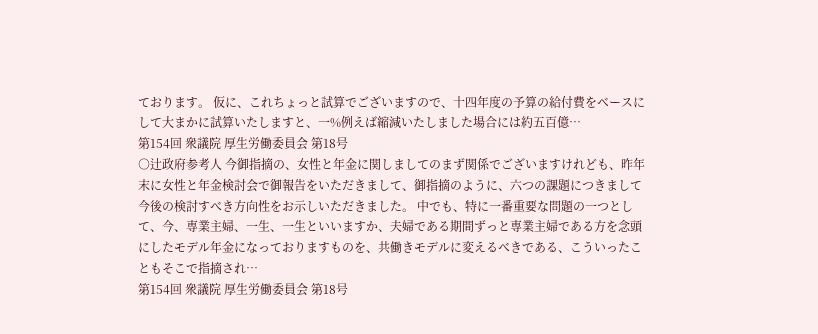ております。 仮に、これちょっと試算でございますので、十四年度の予算の給付費をベースにして大まかに試算いたしますと、一%例えば縮減いたしました場合には約五百億…
第154回 衆議院 厚生労働委員会 第18号
○辻政府参考人 今御指摘の、女性と年金に関しましてのまず関係でございますけれども、昨年末に女性と年金検討会で御報告をいただきまして、御指摘のように、六つの課題につきまして今後の検討すべき方向性をお示しいただきました。 中でも、特に一番重要な問題の一つとして、今、専業主婦、一生、一生といいますか、夫婦である期間ずっと専業主婦である方を念頭にしたモデル年金になっておりますものを、共働きモデルに変えるべきである、こういったこともそこで指摘され…
第154回 衆議院 厚生労働委員会 第18号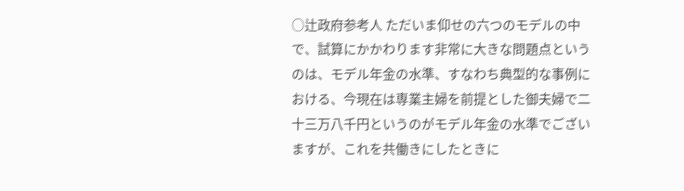○辻政府参考人 ただいま仰せの六つのモデルの中で、試算にかかわります非常に大きな問題点というのは、モデル年金の水準、すなわち典型的な事例における、今現在は専業主婦を前提とした御夫婦で二十三万八千円というのがモデル年金の水準でございますが、これを共働きにしたときに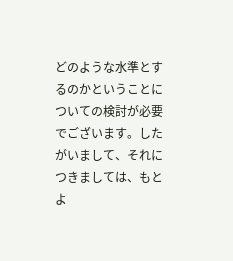どのような水準とするのかということについての検討が必要でございます。したがいまして、それにつきましては、もとよ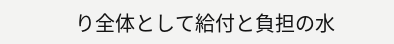り全体として給付と負担の水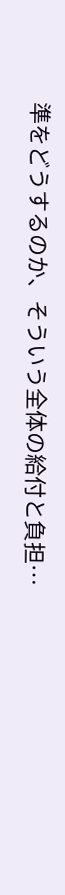準をどうするのか、そういう全体の給付と負担…